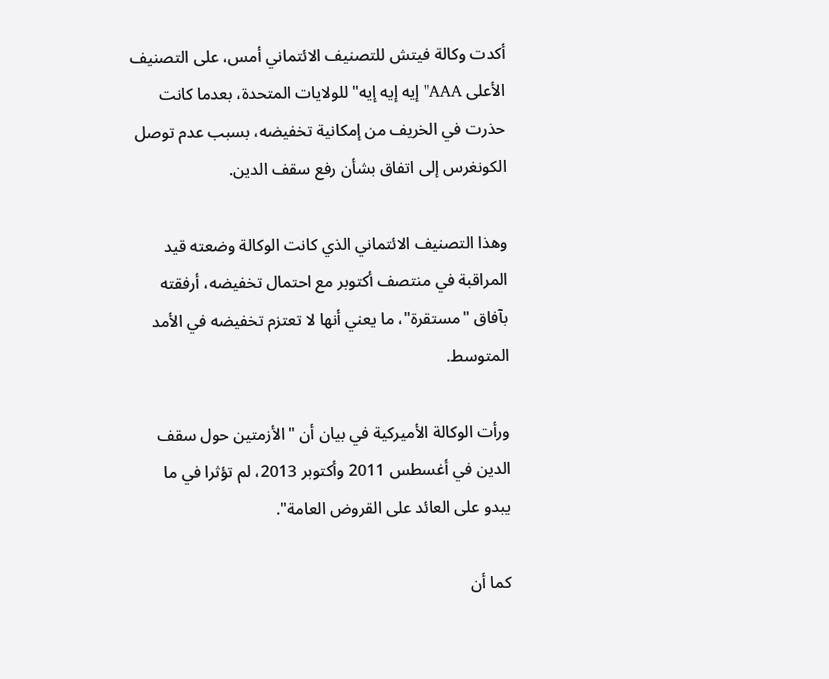أكدت وكالة فيتش للتصنيف الائتماني أمس، على التصنيف الأعلى AAA"إيه إيه إيه" للولايات المتحدة، بعدما كانت حذرت في الخريف من إمكانية تخفيضه، بسبب عدم توصل الكونغرس إلى اتفاق بشأن رفع سقف الدين.

وهذا التصنيف الائتماني الذي كانت الوكالة وضعته قيد المراقبة في منتصف أكتوبر مع احتمال تخفيضه، أرفقته بآفاق "مستقرة"، ما يعني أنها لا تعتزم تخفيضه في الأمد المتوسط.

ورأت الوكالة الأميركية في بيان أن "الأزمتين حول سقف الدين في أغسطس 2011 وأكتوبر 2013، لم تؤثرا في ما يبدو على العائد على القروض العامة".

كما أن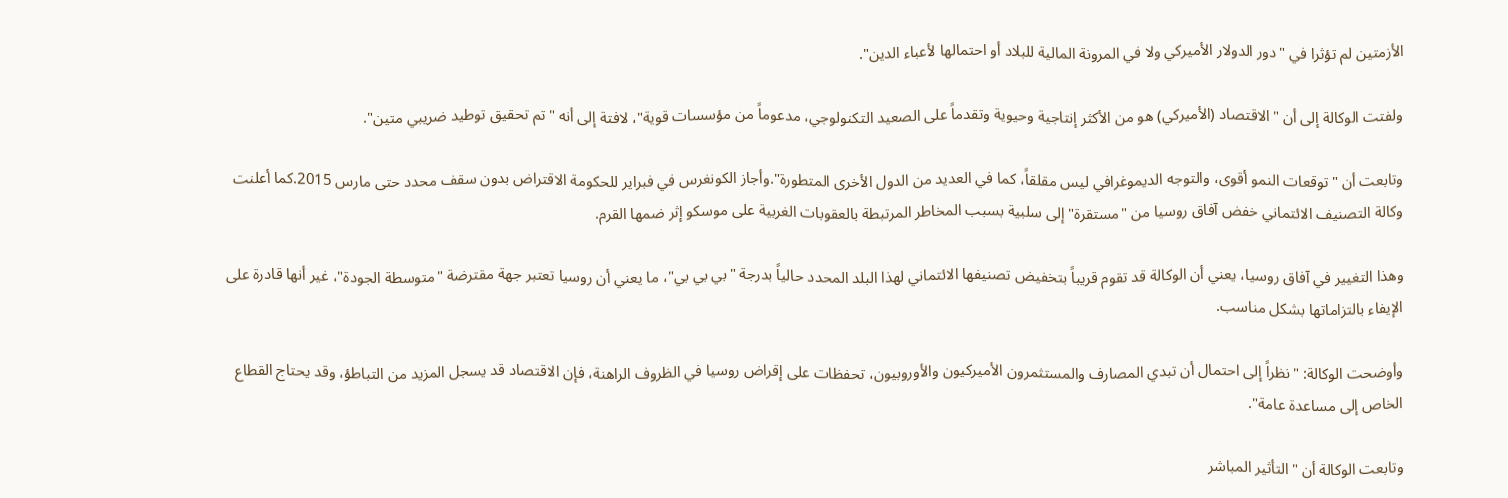الأزمتين لم تؤثرا في "دور الدولار الأميركي ولا في المرونة المالية للبلاد أو احتمالها لأعباء الدين".

ولفتت الوكالة إلى أن "الاقتصاد (الأميركي) هو من الأكثر إنتاجية وحيوية وتقدماً على الصعيد التكنولوجي، مدعوماً من مؤسسات قوية"، لافتة إلى أنه "تم تحقيق توطيد ضريبي متين".

وتابعت أن "توقعات النمو أقوى، والتوجه الديموغرافي ليس مقلقاً، كما في العديد من الدول الأخرى المتطورة".وأجاز الكونغرس في فبراير للحكومة الاقتراض بدون سقف محدد حتى مارس 2015.كما أعلنت وكالة التصنيف الائتماني خفض آفاق روسيا من "مستقرة" إلى سلبية بسبب المخاطر المرتبطة بالعقوبات الغربية على موسكو إثر ضمها القرم.

وهذا التغيير في آفاق روسيا، يعني أن الوكالة قد تقوم قريباً بتخفيض تصنيفها الائتماني لهذا البلد المحدد حالياً بدرجة "بي بي بي"، ما يعني أن روسيا تعتبر جهة مقترضة "متوسطة الجودة"، غير أنها قادرة على الإيفاء بالتزاماتها بشكل مناسب.

وأوضحت الوكالة: "نظراً إلى احتمال أن تبدي المصارف والمستثمرون الأميركيون والأوروبيون، تحفظات على إقراض روسيا في الظروف الراهنة، فإن الاقتصاد قد يسجل المزيد من التباطؤ، وقد يحتاج القطاع الخاص إلى مساعدة عامة".

وتابعت الوكالة أن "التأثير المباشر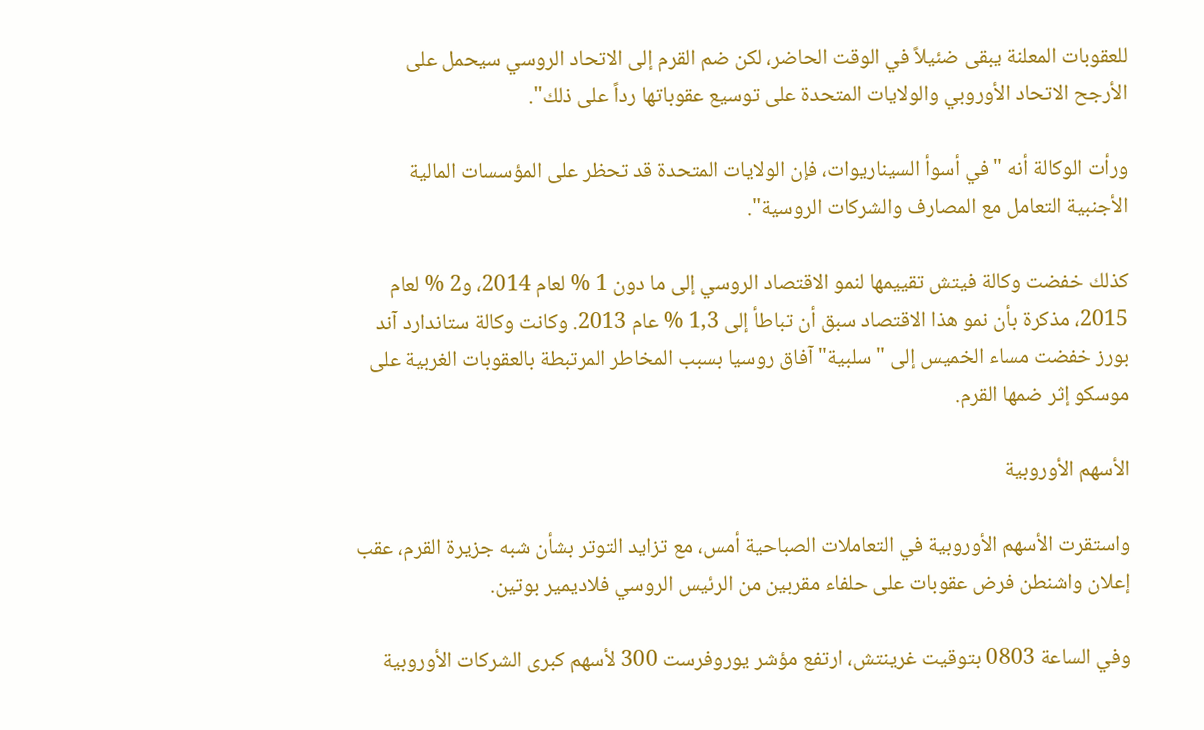للعقوبات المعلنة يبقى ضئيلاً في الوقت الحاضر، لكن ضم القرم إلى الاتحاد الروسي سيحمل على الأرجح الاتحاد الأوروبي والولايات المتحدة على توسيع عقوباتها رداً على ذلك".

ورأت الوكالة أنه "في أسوأ السيناريوات، فإن الولايات المتحدة قد تحظر على المؤسسات المالية الأجنبية التعامل مع المصارف والشركات الروسية".

كذلك خفضت وكالة فيتش تقييمها لنمو الاقتصاد الروسي إلى ما دون 1 % لعام 2014، و2 % لعام 2015، مذكرة بأن نمو هذا الاقتصاد سبق أن تباطأ إلى 1,3 % عام 2013. وكانت وكالة ستاندارد آند بورز خفضت مساء الخميس إلى "سلبية" آفاق روسيا بسبب المخاطر المرتبطة بالعقوبات الغربية على موسكو إثر ضمها القرم.

الأسهم الأوروبية

واستقرت الأسهم الأوروبية في التعاملات الصباحية أمس، مع تزايد التوتر بشأن شبه جزيرة القرم، عقب إعلان واشنطن فرض عقوبات على حلفاء مقربين من الرئيس الروسي فلاديمير بوتين.

وفي الساعة 0803 بتوقيت غرينتش، ارتفع مؤشر يوروفرست 300 لأسهم كبرى الشركات الأوروبية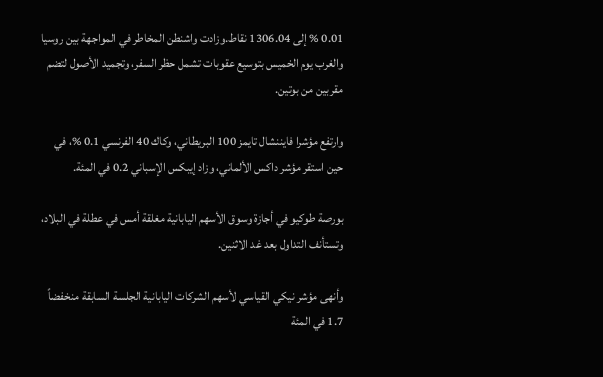0.01 % إلى 1306.04 نقاط.وزادت واشنطن المخاطر في المواجهة بين روسيا والغرب يوم الخميس بتوسيع عقوبات تشمل حظر السفر، وتجميد الأصول لتضم مقربين من بوتين.

وارتفع مؤشرا فايننشال تايمز 100 البريطاني، وكاك 40 الفرنسي 0.1 %، في حين استقر مؤشر داكس الألماني، وزاد إيبكس الإسباني 0.2 في المئة.

بورصة طوكيو في أجازة وسوق الأسهم اليابانية مغلقة أمس في عطلة في البلاد، وتستأنف التداول بعد غد الاثنين.

وأنهى مؤشر نيكي القياسي لأسهم الشركات اليابانية الجلسة السابقة منخفضاً 1.7 في المئة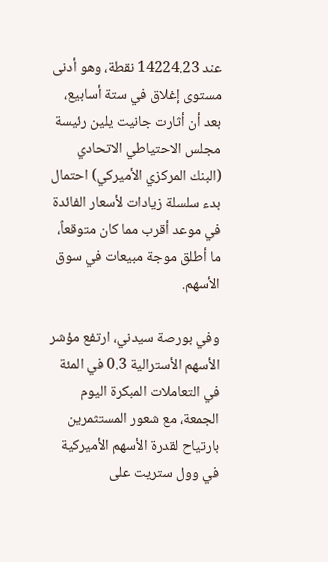عند 14224.23 نقطة، وهو أدنى مستوى إغلاق في ستة أسابيع، بعد أن أثارت جانيت يلين رئيسة مجلس الاحتياطي الاتحادي (البنك المركزي الأميركي) احتمال بدء سلسلة زيادات لأسعار الفائدة في موعد أقرب مما كان متوقعاً، ما أطلق موجة مبيعات في سوق الأسهم.

وفي بورصة سيدني، ارتفع مؤشر الأسهم الأسترالية 0.3 في المئة في التعاملات المبكرة اليوم الجمعة، مع شعور المستثمرين بارتياح لقدرة الأسهم الأميركية في وول ستريت على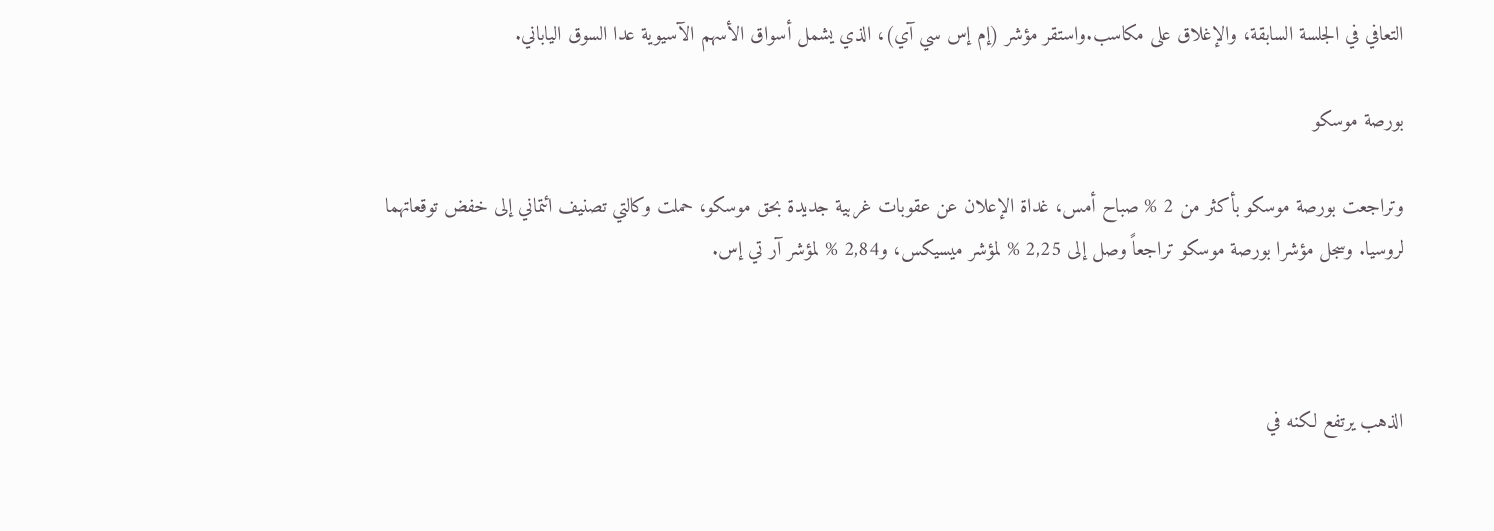التعافي في الجلسة السابقة، والإغلاق على مكاسب.واستقر مؤشر (إم إس سي آي)، الذي يشمل أسواق الأسهم الآسيوية عدا السوق الياباني.

بورصة موسكو

وتراجعت بورصة موسكو بأكثر من 2 % صباح أمس، غداة الإعلان عن عقوبات غربية جديدة بحق موسكو، حملت وكالتي تصنيف ائتماني إلى خفض توقعاتهما لروسيا. وسجل مؤشرا بورصة موسكو تراجعاً وصل إلى 2,25 % لمؤشر ميسيكس، و2,84 % لمؤشر آر تي إس.



الذهب يرتفع لكنه في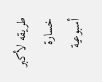طريقه لأكبر خسارة أسبوعية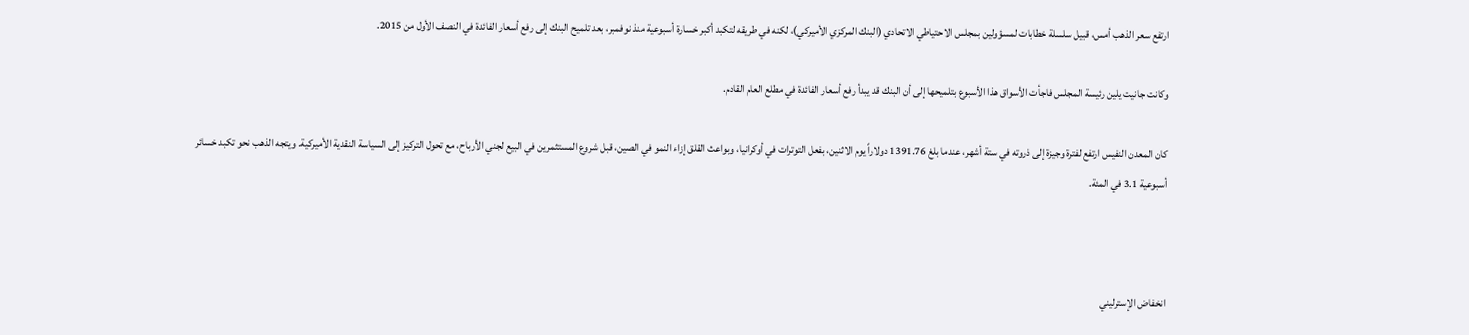ارتفع سعر الذهب أمس، قبيل سلسلة خطابات لمسؤولين بمجلس الاحتياطي الاتحادي (البنك المركزي الأميركي)، لكنه في طريقه لتكبد أكبر خسارة أسبوعية منذ نوفمبر، بعد تلميح البنك إلى رفع أسعار الفائدة في النصف الأول من 2015.

وكانت جانيت يلين رئيسة المجلس فاجأت الأسواق هذا الأسبوع بتلميحها إلى أن البنك قد يبدأ رفع أسعار الفائدة في مطلع العام القادم.

كان المعدن النفيس ارتفع لفترة وجيزة إلى ذروته في ستة أشهر، عندما بلغ 1391.76 دولاراً يوم الاثنين، بفعل التوترات في أوكرانيا، وبواعث القلق إزاء النمو في الصين، قبل شروع المستثمرين في البيع لجني الأرباح، مع تحول التركيز إلى السياسة النقدية الأميركية. ويتجه الذهب نحو تكبد خسائر أسبوعية 3.1 في المئة.



انخفاض الإسترليني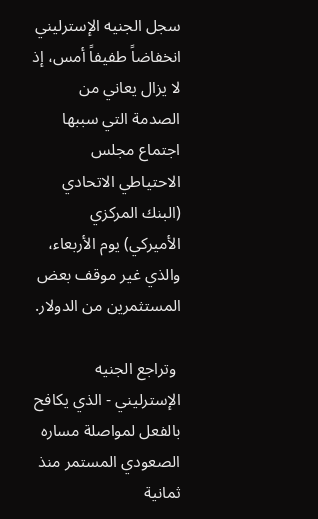سجل الجنيه الإسترليني انخفاضاً طفيفاً أمس، إذ لا يزال يعاني من الصدمة التي سببها اجتماع مجلس الاحتياطي الاتحادي (البنك المركزي الأميركي) يوم الأربعاء، والذي غير موقف بعض المستثمرين من الدولار.

 وتراجع الجنيه الإسترليني - الذي يكافح بالفعل لمواصلة مساره الصعودي المستمر منذ ثمانية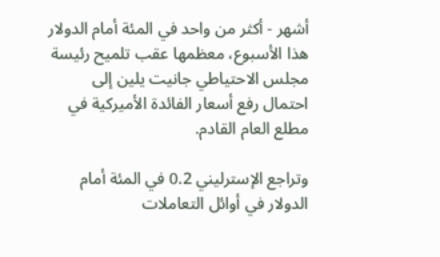أشهر - أكثر من واحد في المئة أمام الدولار هذا الأسبوع، معظمها عقب تلميح رئيسة مجلس الاحتياطي جانيت يلين إلى احتمال رفع أسعار الفائدة الأميركية في مطلع العام القادم.

وتراجع الإسترليني 0.2 في المئة أمام الدولار في أوائل التعاملات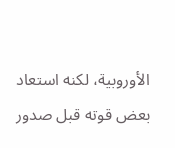الأوروبية، لكنه استعاد بعض قوته قبل صدور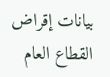بيانات إقراض القطاع العام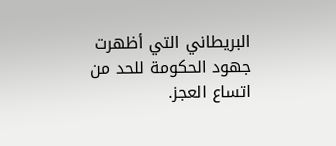البريطاني التي أظهرت جهود الحكومة للحد من اتساع العجز.